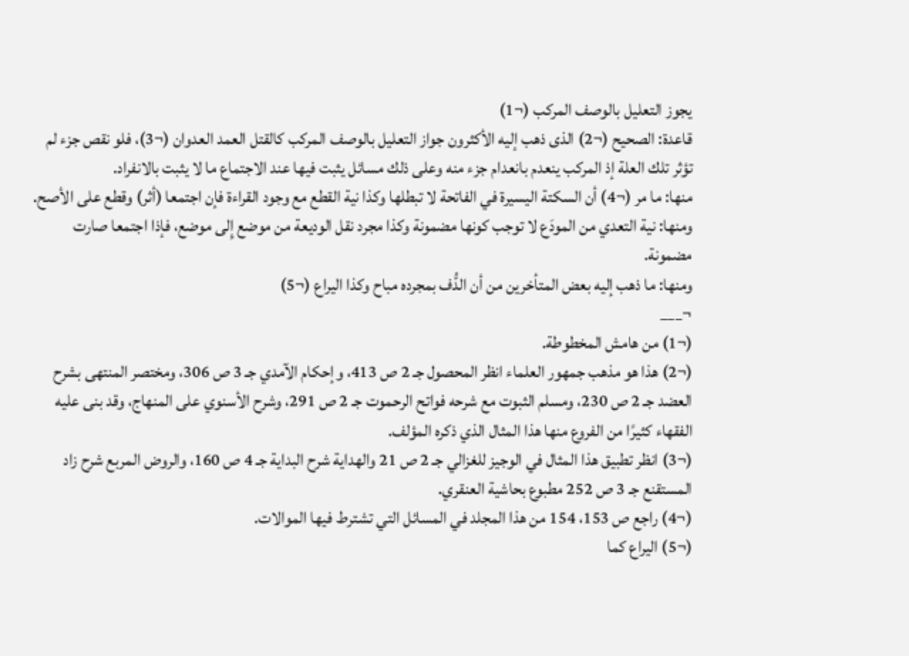يجوز التعليل بالوصف المركب (¬1)
قاعدة: الصحيح (¬2) الذى ذهب إليه الأكثرون جواز التعليل بالوصف المركب كالقتل العمد العدوان (¬3)، فلو نقص جزء لم تؤثر تلك العلة إذ المركب ينعدم بانعدام جزء منه وعلى ذلك مسائل يثبت فيها عند الاجتماع ما لا يثبت بالانفراد.
منها: ما مر (¬4) أن السكتة اليسيرة في الفاتحة لا تبطلها وكذا نية القطع مع وجود القراءة فإن اجتمعا (أثر) وقطع على الأصح.
ومنها: نية التعدي من المودَع لا توجب كونها مضمونة وكذا مجرد نقل الوديعة من موضع إِلى موضع، فإذا اجتمعا صارت مضمونة.
ومنها: ما ذهب إليه بعض المتأخرين من أن الدُّف بمجرده مباح وكذا اليراع (¬5)
¬___
(¬1) من هامش المخطوطة.
(¬2) هذا هو مذهب جمهور العلماء انظر المحصول جـ 2 ص 413، وإحكام الآمدي جـ 3 ص 306، ومختصر المنتهى بشرح العضد جـ 2 ص 230، ومسلم الثبوت مع شرحه فواتح الرحموت جـ 2 ص 291، وشرح الأسنوي على المنهاج، وقد بنى عليه الفقهاء كثيرًا من الفروع منها هذا المثال الذي ذكره المؤلف.
(¬3) انظر تطبيق هذا المثال في الوجيز للغزالي جـ 2 ص 21 والهداية شرح البداية جـ 4 ص 160، والروض المربع شرح زاد المستقنع جـ 3 ص 252 مطبوع بحاشية العنقري.
(¬4) راجع ص 153، 154 من هذا المجلد في المسائل التي تشترط فيها الموالات.
(¬5) اليراع كما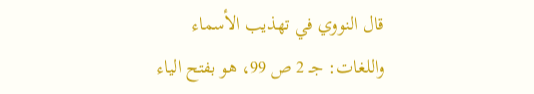قال النووي في تهذيب الأسماء واللغات: جـ 2 ص 99، هو بفتح الياء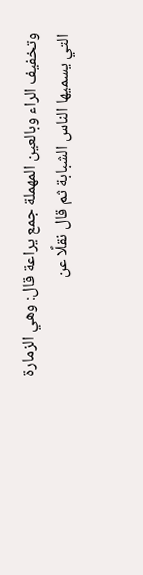وتخفيف الراء وبالعين المهملة جمع يراعة قال: وهي الزمارة التي يسميها الناس الشبابة ثم قال نقلًا عن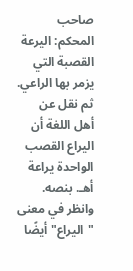صاحب المحكم: اليرعة القصبة التي يزمر بها الراعي. ثم نقل عن أهل اللغة أن اليراع القصب الواحدة يراعة أهـ. بنصه. وانظر في معنى "اليراع" أيضًا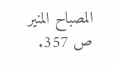المصباح المنير ص 357.